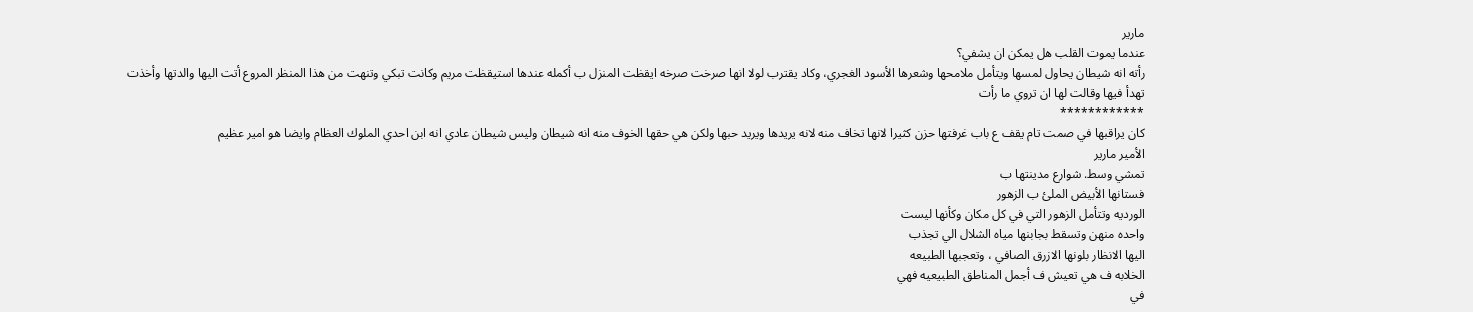مارير
عندما يموت القلب هل يمكن ان يشفي؟
رأته انه شيطان يحاول لمسها ويتأمل ملامحها وشعرها الأسود الغجري، وكاد يقترب لولا انها صرخت صرخه ايقظت المنزل ب أكمله عندها استيقظت مريم وكانت تبكي وتنهت من هذا المنظر المروع أتت اليها والدتها وأخذت تهدأ فيها وقالت لها ان تروي ما رأت
************
كان يراقبها في صمت تام يقف ع باب غرفتها حزن كثيرا لانها تخاف منه لانه يريدها ويريد حبها ولكن هي حقها الخوف منه انه شيطان وليس شيطان عادي انه ابن احدي الملوك العظام وايضا هو امير عظيم
الأمير مارير
تمشي وسط. شوارع مدينتها ب
فستانها الأبيض الملئ ب الزهور
الورديه وتتأمل الزهور التي في كل مكان وكأنها ليست
واحده منهن وتسقط بجابنها مياه الشلال الي تجذب
اليها الانظار بلونها الازرق الصافي ، وتعجبها الطبيعه
الخلابه ف هي تعيش ف أجمل المناطق الطبيعيه فهي
في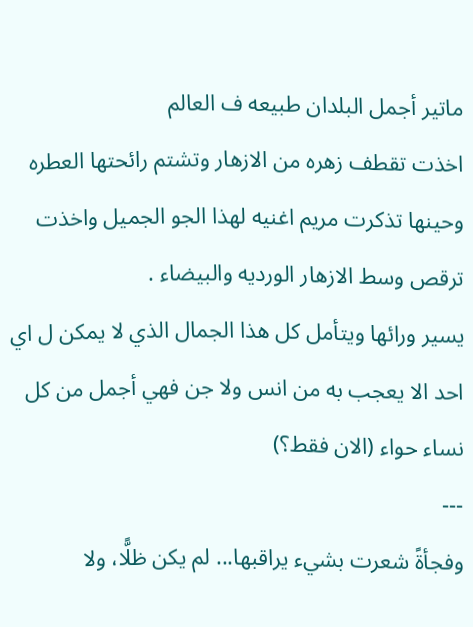ماتير أجمل البلدان طبيعه ف العالم
اخذت تقطف زهره من الازهار وتشتم رائحتها العطره
وحينها تذكرت مريم اغنيه لهذا الجو الجميل واخذت
ترقص وسط الازهار الورديه والبيضاء .
يسير ورائها ويتأمل كل هذا الجمال الذي لا يمكن ل اي احد الا يعجب به من انس ولا جن فهي أجمل من كل نساء حواء (الان فقط؟)
---
وفجأةً شعرت بشيء يراقبها... لم يكن ظلًّا، ولا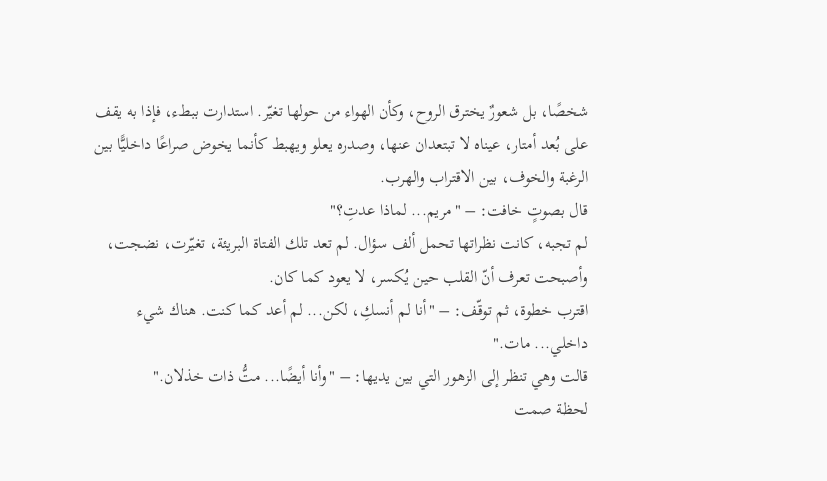شخصًا، بل شعورٌ يخترق الروح، وكأن الهواء من حولها تغيّر. استدارت ببطء، فإذا به يقف على بُعد أمتار، عيناه لا تبتعدان عنها، وصدره يعلو ويهبط كأنما يخوض صراعًا داخليًّا بين الرغبة والخوف، بين الاقتراب والهرب.
قال بصوتٍ خافت: – "مريم... لماذا عدتِ؟"
لم تجبه، كانت نظراتها تحمل ألف سؤال. لم تعد تلك الفتاة البريئة، تغيّرت، نضجت، وأصبحت تعرف أنّ القلب حين يُكسر، لا يعود كما كان.
اقترب خطوة، ثم توقّف: – "أنا لم أنسكِ، لكن... لم أعد كما كنت. هناك شيء داخلي... مات."
قالت وهي تنظر إلى الزهور التي بين يديها: – "وأنا أيضًا... متُّ ذات خذلان."
لحظة صمت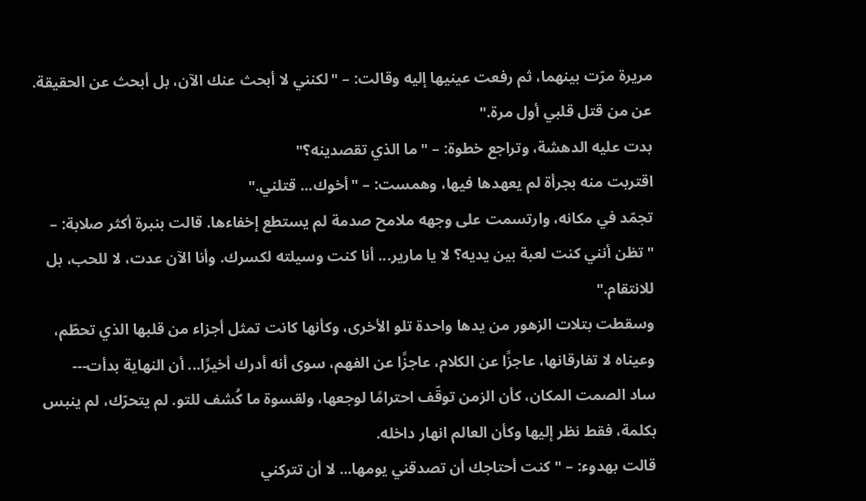مريرة مرّت بينهما، ثم رفعت عينيها إليه وقالت: – "لكنني لا أبحث عنك الآن، بل أبحث عن الحقيقة. عن من قتل قلبي أول مرة."
بدت عليه الدهشة، وتراجع خطوة: – "ما الذي تقصدينه؟"
اقتربت منه بجرأة لم يعهدها فيها، وهمست: – "أخوك... قتلني."
تجمّد في مكانه، وارتسمت على وجهه ملامح صدمة لم يستطع إخفاءها. قالت بنبرة أكثر صلابة: – "تظن أنني كنت لعبة بين يديه؟ لا يا مارير... أنا كنت وسيلته لكسرك. وأنا الآن عدت، لا للحب، بل للانتقام."
وسقطت بتلات الزهور من يدها واحدة تلو الأخرى، وكأنها كانت تمثل أجزاء من قلبها الذي تحطّم، وعيناه لا تفارقانها، عاجزًا عن الكلام، عاجزًا عن الفهم، سوى أنه أدرك أخيرًا... أن النهاية بدأت---
ساد الصمت المكان، كأن الزمن توقّف احترامًا لوجعها، ولقسوة ما كُشف للتو. لم يتحرّك، لم ينبس بكلمة، فقط نظر إليها وكأن العالم انهار داخله.
قالت بهدوء: – "كنت أحتاجك أن تصدقني يومها... لا أن تتركني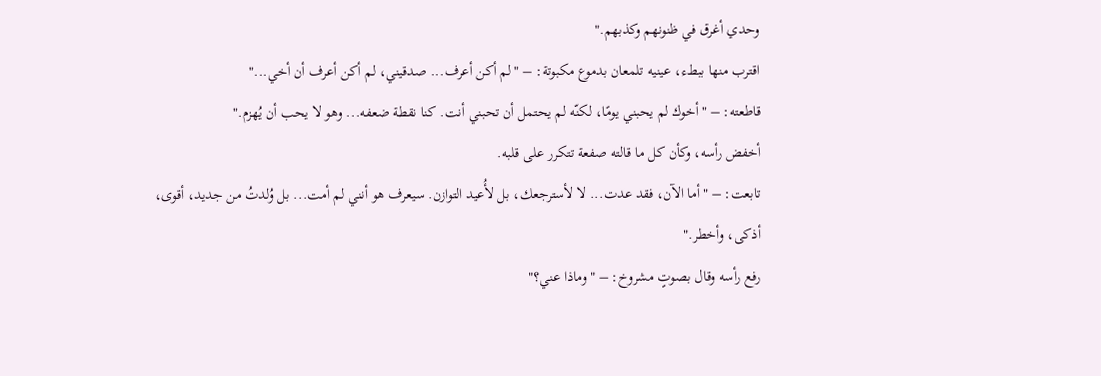وحدي أغرق في ظنونهم وكذبهم."
اقترب منها ببطء، عينيه تلمعان بدموع مكبوتة: – "لم أكن أعرف... صدقيني، لم أكن أعرف أن أخي..."
قاطعته: – "أخوك لم يحبني يومًا، لكنّه لم يحتمل أن تحبني أنت. كنا نقطة ضعفه... وهو لا يحب أن يُهزم."
أخفض رأسه، وكأن كل ما قالته صفعة تتكرر على قلبه.
تابعت: – "أما الآن، فقد عدت... لا لأسترجعك، بل لأُعيد التوازن. سيعرف هو أنني لم أمت... بل وُلدتُ من جديد، أقوى، أذكى، وأخطر."
رفع رأسه وقال بصوتٍ مشروخ: – "وماذا عني؟"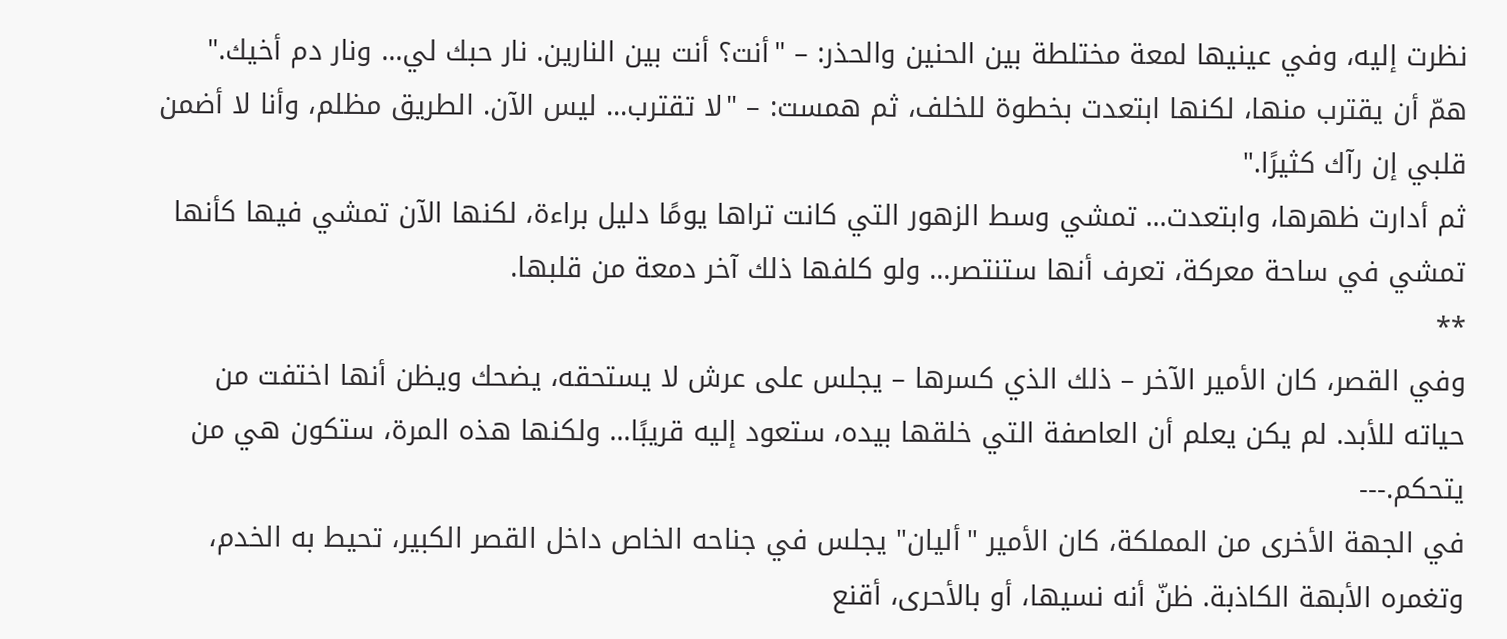نظرت إليه، وفي عينيها لمعة مختلطة بين الحنين والحذر: – "أنت؟ أنت بين النارين. نار حبك لي... ونار دم أخيك."
همّ أن يقترب منها، لكنها ابتعدت بخطوة للخلف، ثم همست: – "لا تقترب... ليس الآن. الطريق مظلم، وأنا لا أضمن قلبي إن رآك كثيرًا."
ثم أدارت ظهرها، وابتعدت... تمشي وسط الزهور التي كانت تراها يومًا دليل براءة، لكنها الآن تمشي فيها كأنها تمشي في ساحة معركة، تعرف أنها ستنتصر... ولو كلفها ذلك آخر دمعة من قلبها.
**
وفي القصر، كان الأمير الآخر – ذلك الذي كسرها – يجلس على عرش لا يستحقه، يضحك ويظن أنها اختفت من حياته للأبد. لم يكن يعلم أن العاصفة التي خلقها بيده، ستعود إليه قريبًا... ولكنها هذه المرة، ستكون هي من يتحكم.---
في الجهة الأخرى من المملكة، كان الأمير "أليان" يجلس في جناحه الخاص داخل القصر الكبير، تحيط به الخدم، وتغمره الأبهة الكاذبة. ظنّ أنه نسيها، أو بالأحرى، أقنع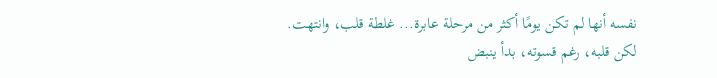نفسه أنها لم تكن يومًا أكثر من مرحلة عابرة... غلطة قلب، وانتهت.
لكن قلبه، رغم قسوته، بدأ ينبض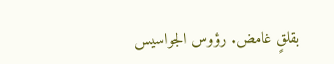بقلقٍ غامض. رؤوس الجواسيس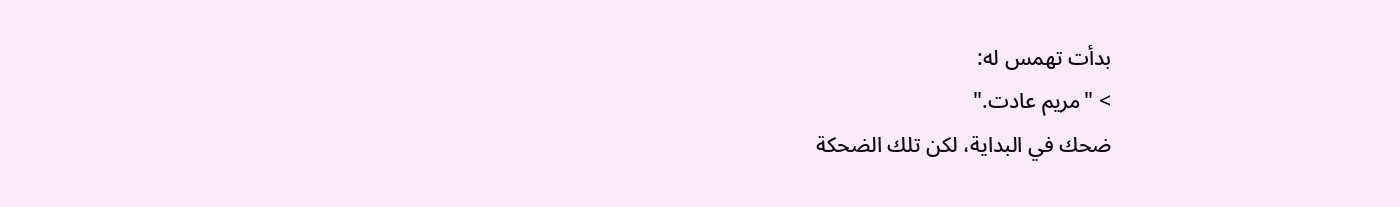بدأت تهمس له:
> "مريم عادت."
ضحك في البداية، لكن تلك الضحكة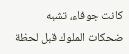كانت جوفاء، تشبه ضحكات الملوك قبل لحظة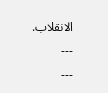الانقلاب.
---
---